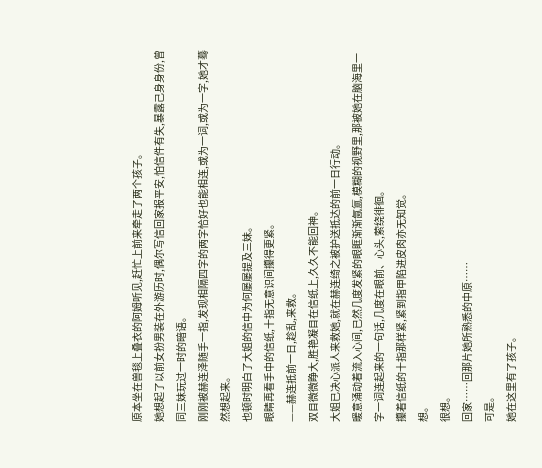原本坐在兽毯上叠衣的阿姆听见,赶忙上前来牵走了两个孩子。
她想起了以前女扮男装在外游历时,偶尔写信回家报平安,怕信件有失,暴露己身身份,曾同三妹玩过一时的暗语。
刚刚被赫连泽随手一指,发现相隔四字的两字恰好也能相连,或为一词,或为一字,她才蓦然想起来。
也顿时明白了大姐的信中为何屡屡提及三妹。
眼睛再看手中的信纸,十指无意识间攥得更紧。
——赫连抵前一日,趁乱,来救。
双目微微睁大,胜艳凝目在信纸上,久久不能回神。
大姐已决心派人来救她,就在赫连绮之被护送抵达的前一日行动。
暖意涌动着流入心间,已然几度发紧的眼眶渐渐氤氲,模糊的视野里,那被她在脑海里一字一词连起来的一句话,几度在眼前、心头,萦绕徘徊。
攥着信纸的十指那样紧,紧到指甲陷进皮肉亦无知觉。
想。
很想。
回家……回那片她所熟悉的中原……
可是。
她在这里有了孩子。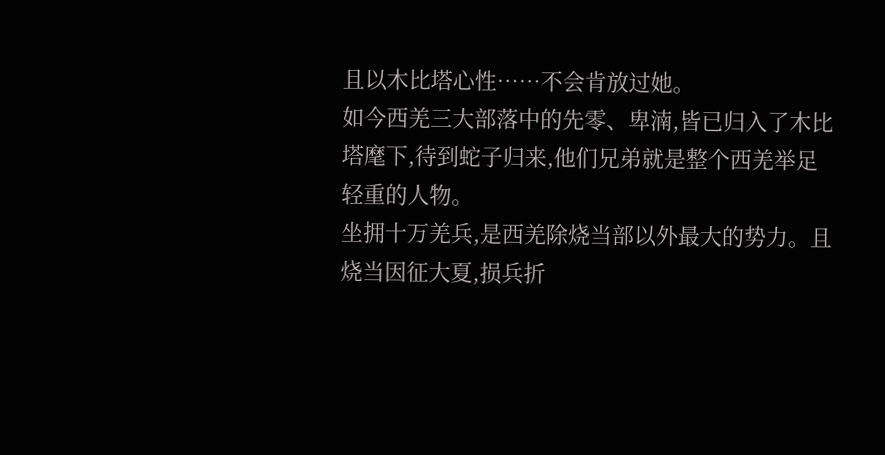且以木比塔心性……不会肯放过她。
如今西羌三大部落中的先零、卑湳,皆已归入了木比塔麾下,待到蛇子归来,他们兄弟就是整个西羌举足轻重的人物。
坐拥十万羌兵,是西羌除烧当部以外最大的势力。且烧当因征大夏,损兵折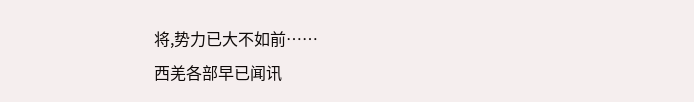将,势力已大不如前……
西羌各部早已闻讯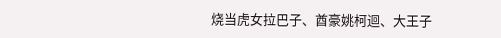烧当虎女拉巴子、酋豪姚柯迴、大王子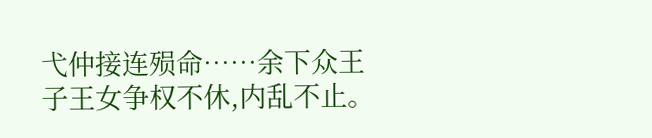弋仲接连殒命……余下众王子王女争权不休,内乱不止。